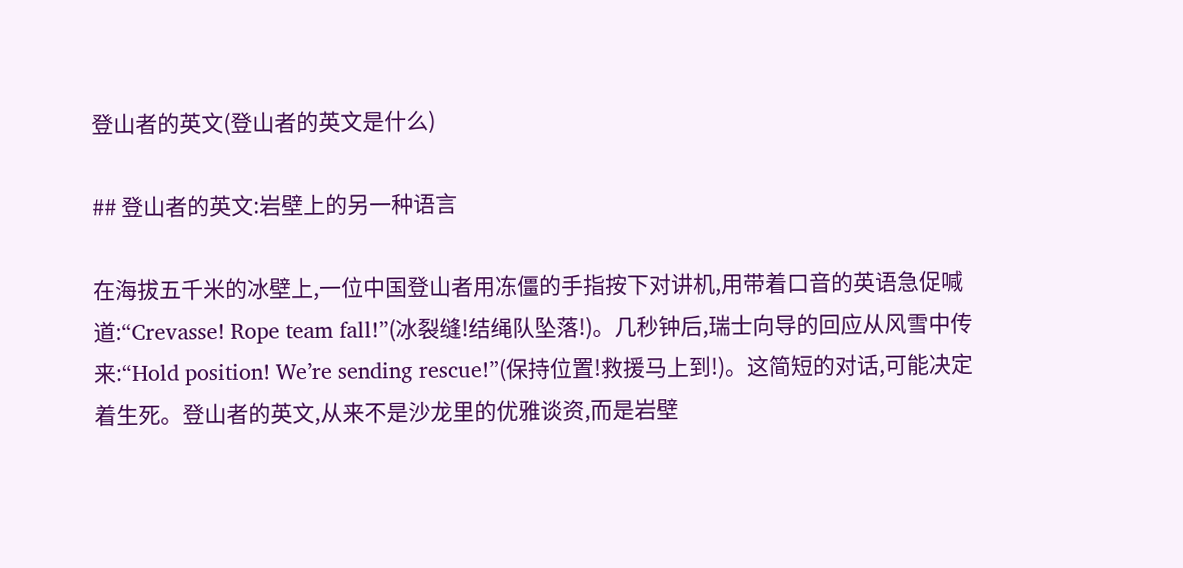登山者的英文(登山者的英文是什么)

## 登山者的英文:岩壁上的另一种语言

在海拔五千米的冰壁上,一位中国登山者用冻僵的手指按下对讲机,用带着口音的英语急促喊道:“Crevasse! Rope team fall!”(冰裂缝!结绳队坠落!)。几秒钟后,瑞士向导的回应从风雪中传来:“Hold position! We’re sending rescue!”(保持位置!救援马上到!)。这简短的对话,可能决定着生死。登山者的英文,从来不是沙龙里的优雅谈资,而是岩壁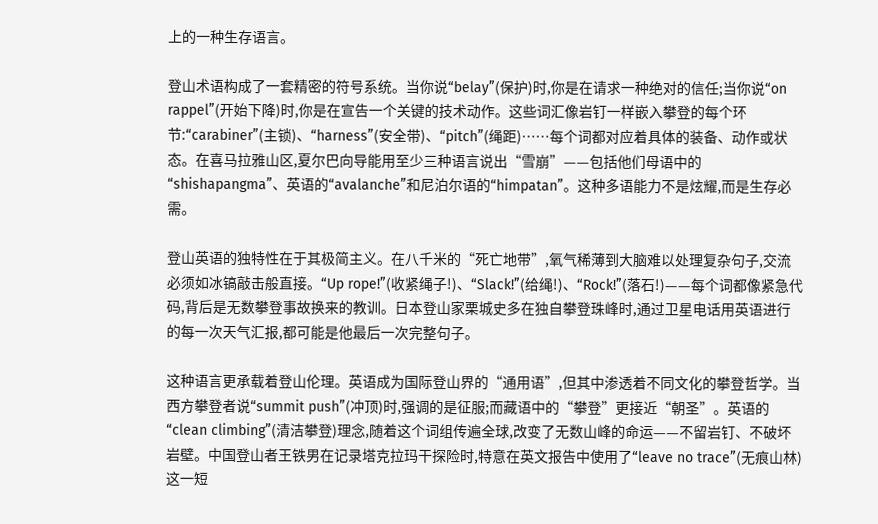上的一种生存语言。

登山术语构成了一套精密的符号系统。当你说“belay”(保护)时,你是在请求一种绝对的信任;当你说“on rappel”(开始下降)时,你是在宣告一个关键的技术动作。这些词汇像岩钉一样嵌入攀登的每个环节:“carabiner”(主锁)、“harness”(安全带)、“pitch”(绳距)……每个词都对应着具体的装备、动作或状态。在喜马拉雅山区,夏尔巴向导能用至少三种语言说出“雪崩”——包括他们母语中的“shishapangma”、英语的“avalanche”和尼泊尔语的“himpatan”。这种多语能力不是炫耀,而是生存必需。

登山英语的独特性在于其极简主义。在八千米的“死亡地带”,氧气稀薄到大脑难以处理复杂句子,交流必须如冰镐敲击般直接。“Up rope!”(收紧绳子!)、“Slack!”(给绳!)、“Rock!”(落石!)——每个词都像紧急代码,背后是无数攀登事故换来的教训。日本登山家栗城史多在独自攀登珠峰时,通过卫星电话用英语进行的每一次天气汇报,都可能是他最后一次完整句子。

这种语言更承载着登山伦理。英语成为国际登山界的“通用语”,但其中渗透着不同文化的攀登哲学。当西方攀登者说“summit push”(冲顶)时,强调的是征服;而藏语中的“攀登”更接近“朝圣”。英语的“clean climbing”(清洁攀登)理念,随着这个词组传遍全球,改变了无数山峰的命运——不留岩钉、不破坏岩壁。中国登山者王铁男在记录塔克拉玛干探险时,特意在英文报告中使用了“leave no trace”(无痕山林)这一短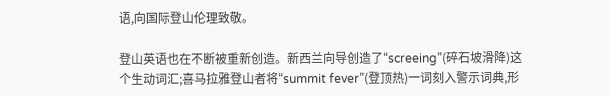语,向国际登山伦理致敬。

登山英语也在不断被重新创造。新西兰向导创造了“screeing”(碎石坡滑降)这个生动词汇;喜马拉雅登山者将“summit fever”(登顶热)一词刻入警示词典,形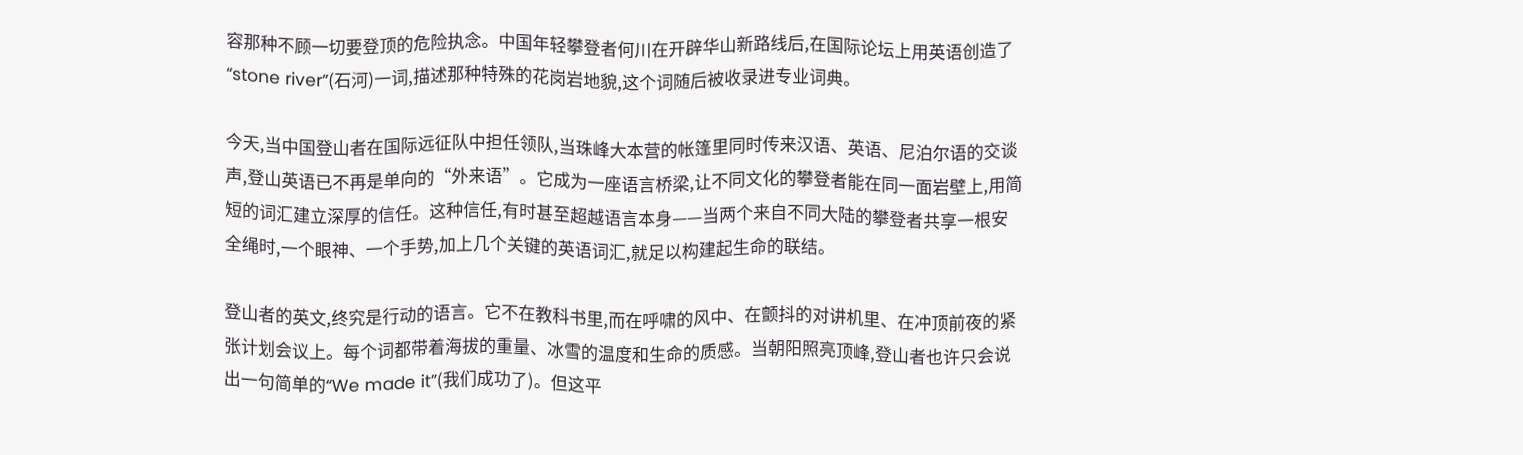容那种不顾一切要登顶的危险执念。中国年轻攀登者何川在开辟华山新路线后,在国际论坛上用英语创造了“stone river”(石河)一词,描述那种特殊的花岗岩地貌,这个词随后被收录进专业词典。

今天,当中国登山者在国际远征队中担任领队,当珠峰大本营的帐篷里同时传来汉语、英语、尼泊尔语的交谈声,登山英语已不再是单向的“外来语”。它成为一座语言桥梁,让不同文化的攀登者能在同一面岩壁上,用简短的词汇建立深厚的信任。这种信任,有时甚至超越语言本身——当两个来自不同大陆的攀登者共享一根安全绳时,一个眼神、一个手势,加上几个关键的英语词汇,就足以构建起生命的联结。

登山者的英文,终究是行动的语言。它不在教科书里,而在呼啸的风中、在颤抖的对讲机里、在冲顶前夜的紧张计划会议上。每个词都带着海拔的重量、冰雪的温度和生命的质感。当朝阳照亮顶峰,登山者也许只会说出一句简单的“We made it”(我们成功了)。但这平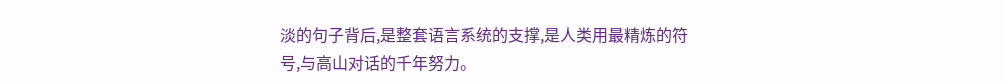淡的句子背后,是整套语言系统的支撑,是人类用最精炼的符号,与高山对话的千年努力。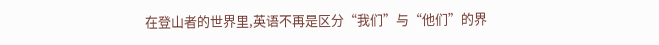在登山者的世界里,英语不再是区分“我们”与“他们”的界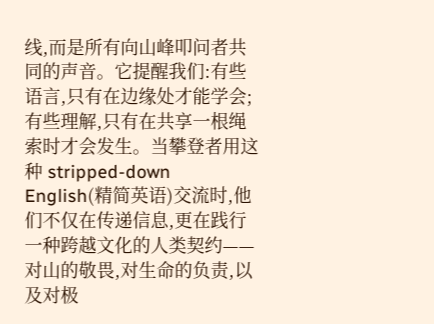线,而是所有向山峰叩问者共同的声音。它提醒我们:有些语言,只有在边缘处才能学会;有些理解,只有在共享一根绳索时才会发生。当攀登者用这种 stripped-down English(精简英语)交流时,他们不仅在传递信息,更在践行一种跨越文化的人类契约——对山的敬畏,对生命的负责,以及对极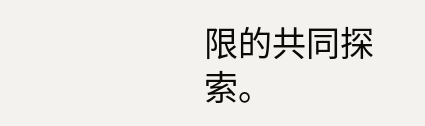限的共同探索。